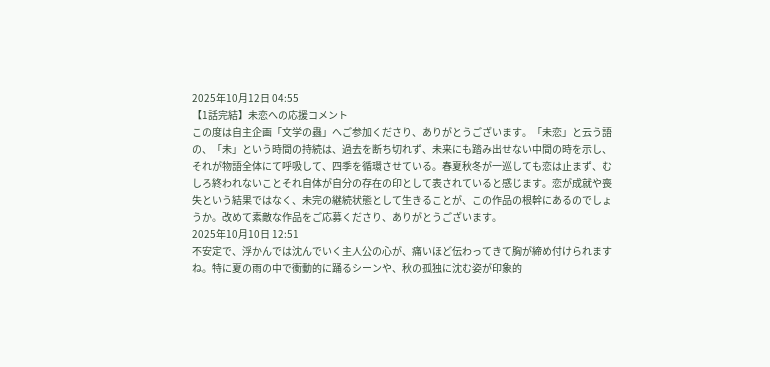2025年10月12日 04:55
【1話完結】未恋への応援コメント
この度は自主企画「文学の蟲」へご参加くださり、ありがとうございます。「未恋」と云う語の、「未」という時間の持続は、過去を断ち切れず、未来にも踏み出せない中間の時を示し、それが物語全体にて呼吸して、四季を循環させている。春夏秋冬が一巡しても恋は止まず、むしろ終われないことそれ自体が自分の存在の印として表されていると感じます。恋が成就や喪失という結果ではなく、未完の継続状態として生きることが、この作品の根幹にあるのでしょうか。改めて素敵な作品をご応募くださり、ありがとうございます。
2025年10月10日 12:51
不安定で、浮かんでは沈んでいく主人公の心が、痛いほど伝わってきて胸が締め付けられますね。特に夏の雨の中で衝動的に踊るシーンや、秋の孤独に沈む姿が印象的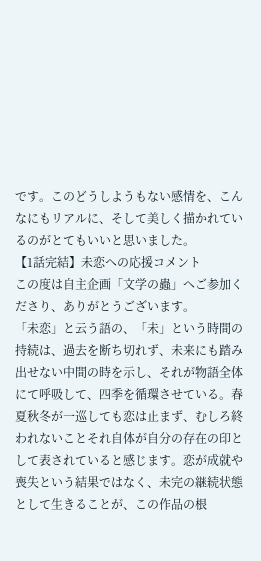です。このどうしようもない感情を、こんなにもリアルに、そして美しく描かれているのがとてもいいと思いました。
【1話完結】未恋への応援コメント
この度は自主企画「文学の蟲」へご参加くださり、ありがとうございます。
「未恋」と云う語の、「未」という時間の持続は、過去を断ち切れず、未来にも踏み出せない中間の時を示し、それが物語全体にて呼吸して、四季を循環させている。春夏秋冬が一巡しても恋は止まず、むしろ終われないことそれ自体が自分の存在の印として表されていると感じます。恋が成就や喪失という結果ではなく、未完の継続状態として生きることが、この作品の根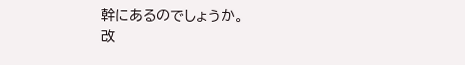幹にあるのでしょうか。
改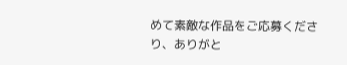めて素敵な作品をご応募くださり、ありがと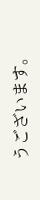うございます。